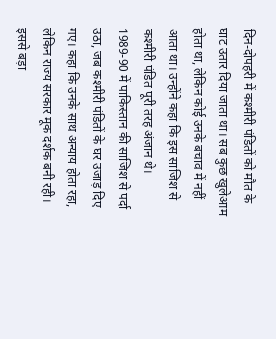दिन-दोपहरी में कश्मीरी पंडितों को मौत के घाट उतार दिया जाता था। सब कुछ खुलेआम होता था, लेकिन कोई उनके बचाव में नहीं आता था। उन्होंने कहा कि इस साजिश से कश्मीरी पंडित पूरी तरह अंजान थे। 1989-90 में पाकिस्तान की साजिश से पर्दा उठा, जब कश्मीरी पंडितों के घर उजाड़ दिए गए। कहा कि उनके साथ अन्याय होता रहा, लेकिन राज्य सरकार मूक दर्शक बनी रही। इससे बड़ा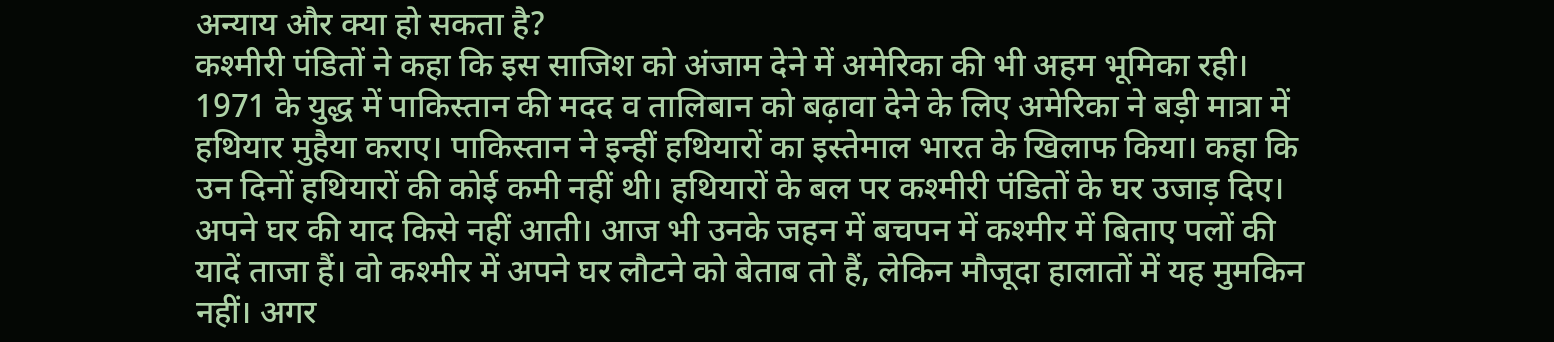अन्याय और क्या हो सकता है?
कश्मीरी पंडितों ने कहा कि इस साजिश को अंजाम देने में अमेरिका की भी अहम भूमिका रही। 1971 के युद्ध में पाकिस्तान की मदद व तालिबान को बढ़ावा देने के लिए अमेरिका ने बड़ी मात्रा में हथियार मुहैया कराए। पाकिस्तान ने इन्हीं हथियारों का इस्तेमाल भारत के खिलाफ किया। कहा कि उन दिनों हथियारों की कोई कमी नहीं थी। हथियारों के बल पर कश्मीरी पंडितों के घर उजाड़ दिए।
अपने घर की याद किसे नहीं आती। आज भी उनके जहन में बचपन में कश्मीर में बिताए पलों की यादें ताजा हैं। वो कश्मीर में अपने घर लौटने को बेताब तो हैं, लेकिन मौजूदा हालातों में यह मुमकिन नहीं। अगर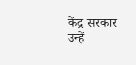केंद्र सरकार उन्हें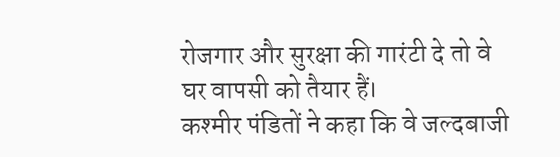रोजगार और सुरक्षा की गारंटी दे तो वे घर वापसी को तैयार हैं।
कश्मीर पंडितों ने कहा कि वे जल्दबाजी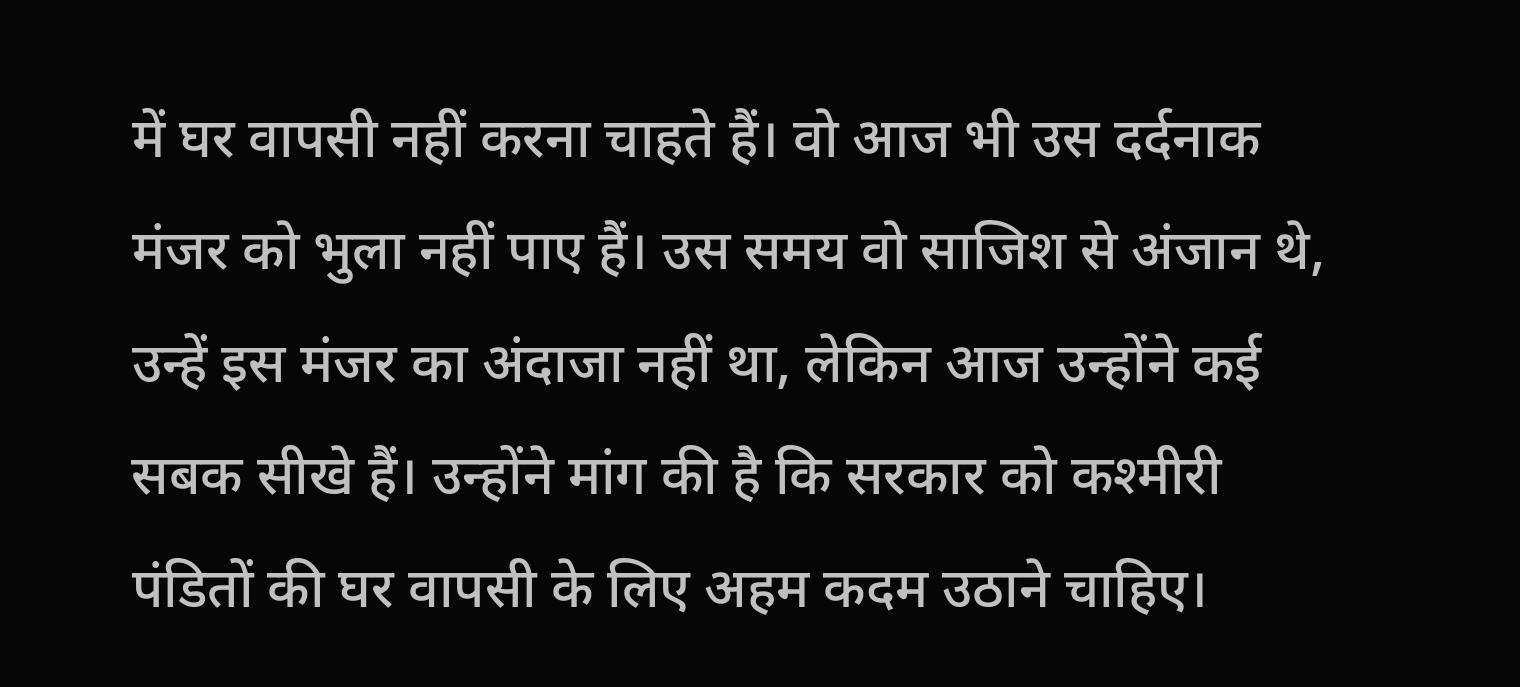में घर वापसी नहीं करना चाहते हैं। वो आज भी उस दर्दनाक मंजर को भुला नहीं पाए हैं। उस समय वो साजिश से अंजान थे, उन्हें इस मंजर का अंदाजा नहीं था, लेकिन आज उन्होंने कई सबक सीखे हैं। उन्होंने मांग की है कि सरकार को कश्मीरी पंडितों की घर वापसी के लिए अहम कदम उठाने चाहिए।